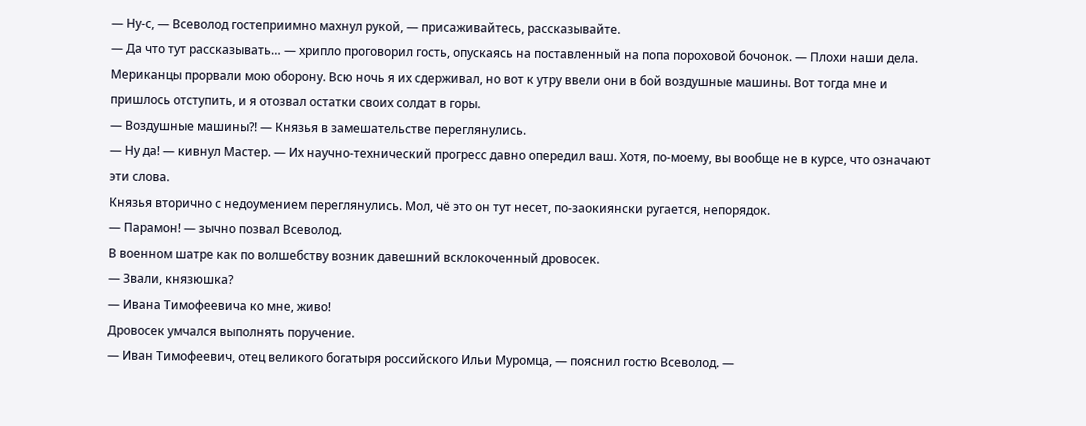— Ну-с, — Всеволод гостеприимно махнул рукой, — присаживайтесь, рассказывайте.
— Да что тут рассказывать… — хрипло проговорил гость, опускаясь на поставленный на попа пороховой бочонок. — Плохи наши дела. Мериканцы прорвали мою оборону. Всю ночь я их сдерживал, но вот к утру ввели они в бой воздушные машины. Вот тогда мне и пришлось отступить, и я отозвал остатки своих солдат в горы.
— Воздушные машины?! — Князья в замешательстве переглянулись.
— Ну да! — кивнул Мастер. — Их научно-технический прогресс давно опередил ваш. Хотя, по-моему, вы вообще не в курсе, что означают эти слова.
Князья вторично с недоумением переглянулись. Мол, чё это он тут несет, по-заокиянски ругается, непорядок.
— Парамон! — зычно позвал Всеволод.
В военном шатре как по волшебству возник давешний всклокоченный дровосек.
— Звали, князюшка?
— Ивана Тимофеевича ко мне, живо!
Дровосек умчался выполнять поручение.
— Иван Тимофеевич, отец великого богатыря российского Ильи Муромца, — пояснил гостю Всеволод. —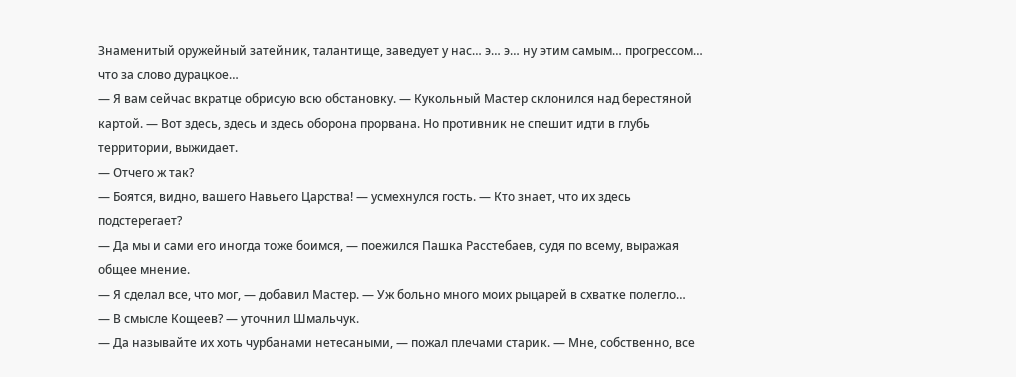Знаменитый оружейный затейник, талантище, заведует у нас… э… э… ну этим самым… прогрессом… что за слово дурацкое…
— Я вам сейчас вкратце обрисую всю обстановку. — Кукольный Мастер склонился над берестяной картой. — Вот здесь, здесь и здесь оборона прорвана. Но противник не спешит идти в глубь территории, выжидает.
— Отчего ж так?
— Боятся, видно, вашего Навьего Царства! — усмехнулся гость. — Кто знает, что их здесь подстерегает?
— Да мы и сами его иногда тоже боимся, — поежился Пашка Расстебаев, судя по всему, выражая общее мнение.
— Я сделал все, что мог, — добавил Мастер. — Уж больно много моих рыцарей в схватке полегло…
— В смысле Кощеев? — уточнил Шмальчук.
— Да называйте их хоть чурбанами нетесаными, — пожал плечами старик. — Мне, собственно, все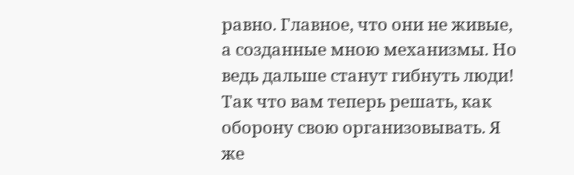равно. Главное, что они не живые, а созданные мною механизмы. Но ведь дальше станут гибнуть люди! Так что вам теперь решать, как оборону свою организовывать. Я же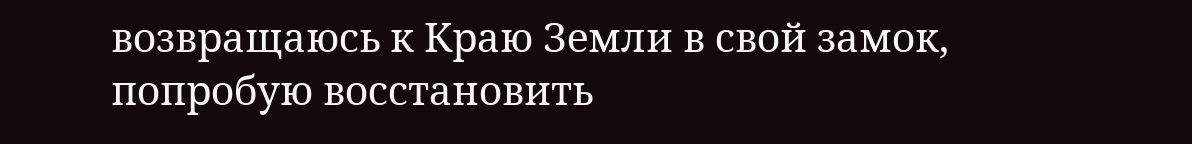возвращаюсь к Краю Земли в свой замок, попробую восстановить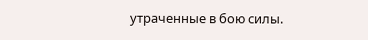утраченные в бою силы.